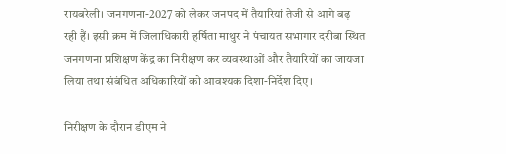रायबरेली। जनगणना-2027 को लेकर जनपद में तैयारियां तेजी से आगे बढ़ रही हैं। इसी क्रम में जिलाधिकारी हर्षिता माथुर ने पंचायत सभागार दरीबा स्थित जनगणना प्रशिक्षण केंद्र का निरीक्षण कर व्यवस्थाओं और तैयारियों का जायजा लिया तथा संबंधित अधिकारियों को आवश्यक दिशा-निर्देश दिए।

निरीक्षण के दौरान डीएम ने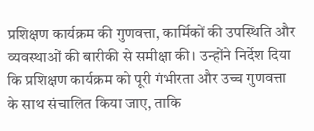प्रशिक्षण कार्यक्रम की गुणवत्ता, कार्मिकों की उपस्थिति और व्यवस्थाओं की बारीकी से समीक्षा की। उन्होंने निर्देश दिया कि प्रशिक्षण कार्यक्रम को पूरी गंभीरता और उच्च गुणवत्ता के साथ संचालित किया जाए, ताकि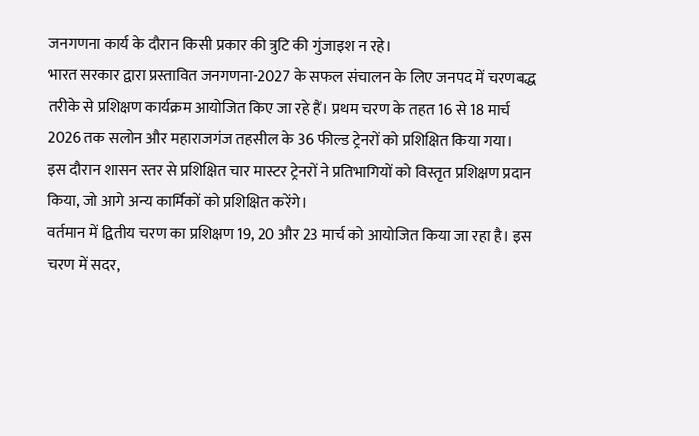जनगणना कार्य के दौरान किसी प्रकार की त्रुटि की गुंजाइश न रहे।
भारत सरकार द्वारा प्रस्तावित जनगणना-2027 के सफल संचालन के लिए जनपद में चरणबद्ध तरीके से प्रशिक्षण कार्यक्रम आयोजित किए जा रहे हैं। प्रथम चरण के तहत 16 से 18 मार्च 2026 तक सलोन और महाराजगंज तहसील के 36 फील्ड ट्रेनरों को प्रशिक्षित किया गया।
इस दौरान शासन स्तर से प्रशिक्षित चार मास्टर ट्रेनरों ने प्रतिभागियों को विस्तृत प्रशिक्षण प्रदान किया, जो आगे अन्य कार्मिकों को प्रशिक्षित करेंगे।
वर्तमान में द्वितीय चरण का प्रशिक्षण 19, 20 और 23 मार्च को आयोजित किया जा रहा है। इस चरण में सदर,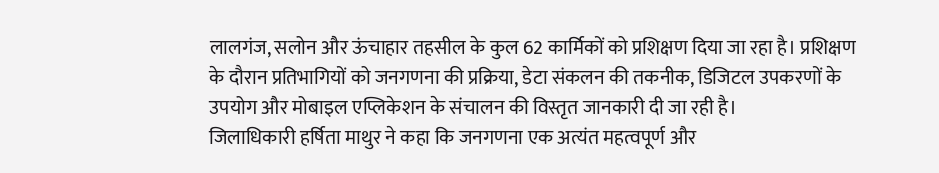लालगंज, सलोन और ऊंचाहार तहसील के कुल 62 कार्मिकों को प्रशिक्षण दिया जा रहा है। प्रशिक्षण के दौरान प्रतिभागियों को जनगणना की प्रक्रिया, डेटा संकलन की तकनीक, डिजिटल उपकरणों के उपयोग और मोबाइल एप्लिकेशन के संचालन की विस्तृत जानकारी दी जा रही है।
जिलाधिकारी हर्षिता माथुर ने कहा कि जनगणना एक अत्यंत महत्वपूर्ण और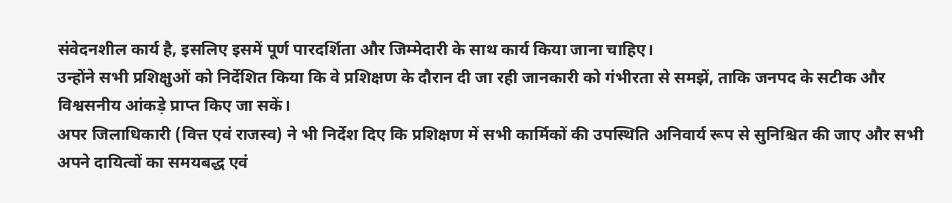संवेदनशील कार्य है, इसलिए इसमें पूर्ण पारदर्शिता और जिम्मेदारी के साथ कार्य किया जाना चाहिए।
उन्होंने सभी प्रशिक्षुओं को निर्देशित किया कि वे प्रशिक्षण के दौरान दी जा रही जानकारी को गंभीरता से समझें, ताकि जनपद के सटीक और विश्वसनीय आंकड़े प्राप्त किए जा सकें।
अपर जिलाधिकारी (वित्त एवं राजस्व) ने भी निर्देश दिए कि प्रशिक्षण में सभी कार्मिकों की उपस्थिति अनिवार्य रूप से सुनिश्चित की जाए और सभी अपने दायित्वों का समयबद्ध एवं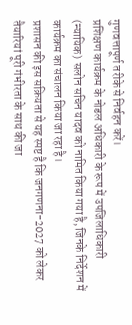गुणवत्तापूर्ण तरीके से निर्वहन करें।
प्रशिक्षण कार्यक्रम के नोडल अधिकारी के रूप में उपजिलाधिकारी (न्यायिक) सलोन सचिन यादव को नामित किया गया है, जिनके निर्देशन में कार्यक्रम का संचालन किया जा रहा है।
प्रशासन की इस सक्रियता से यह स्पष्ट है कि जनगणना-2027 को लेकर तैयारियां पूरी गंभीरता के साथ की जा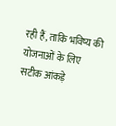रही हैं, ताकि भविष्य की योजनाओं के लिए सटीक आंकड़े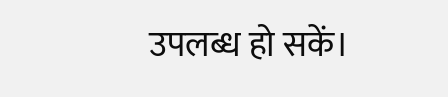उपलब्ध हो सकें।